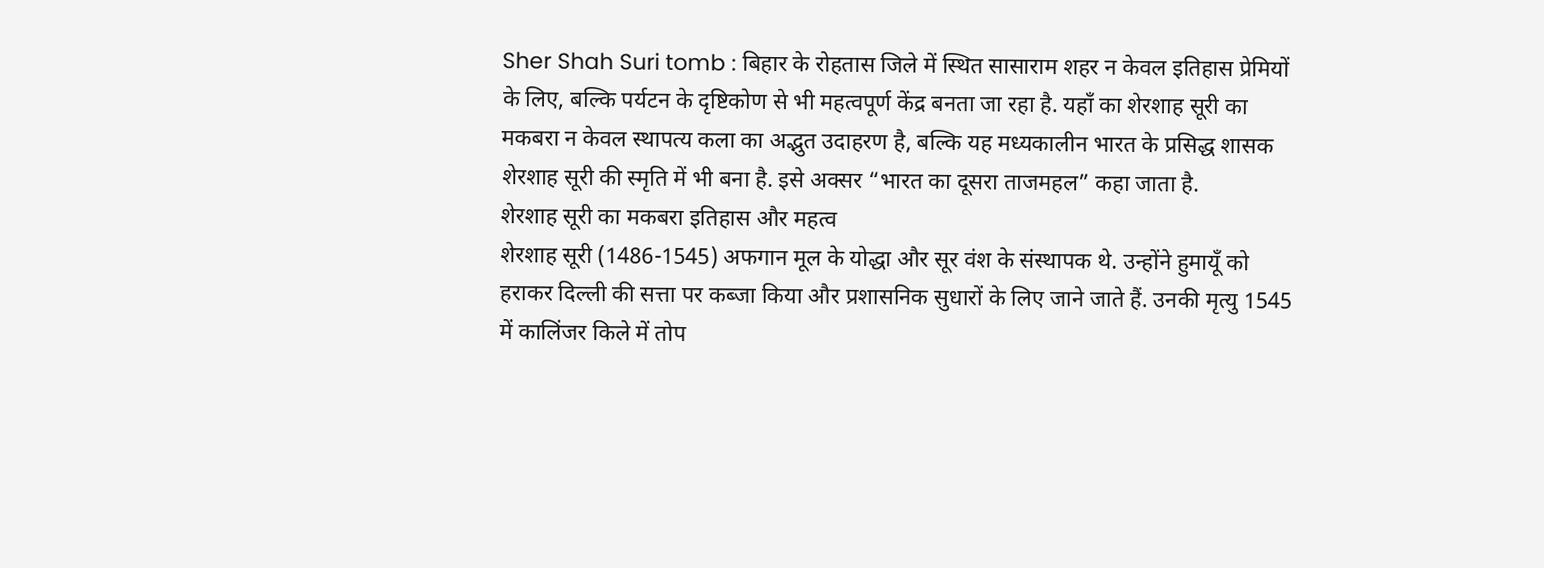Sher Shah Suri tomb : बिहार के रोहतास जिले में स्थित सासाराम शहर न केवल इतिहास प्रेमियों के लिए, बल्कि पर्यटन के दृष्टिकोण से भी महत्वपूर्ण केंद्र बनता जा रहा है. यहाँ का शेरशाह सूरी का मकबरा न केवल स्थापत्य कला का अद्भुत उदाहरण है, बल्कि यह मध्यकालीन भारत के प्रसिद्ध शासक शेरशाह सूरी की स्मृति में भी बना है. इसे अक्सर “भारत का दूसरा ताजमहल” कहा जाता है.
शेरशाह सूरी का मकबरा इतिहास और महत्व
शेरशाह सूरी (1486-1545) अफगान मूल के योद्धा और सूर वंश के संस्थापक थे. उन्होंने हुमायूँ को हराकर दिल्ली की सत्ता पर कब्जा किया और प्रशासनिक सुधारों के लिए जाने जाते हैं. उनकी मृत्यु 1545 में कालिंजर किले में तोप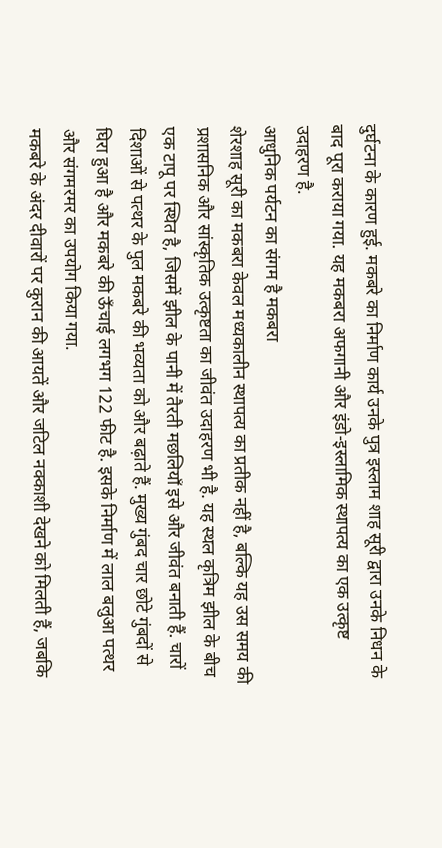दुर्घटना के कारण हुई. मकबरे का निर्माण कार्य उनके पुत्र इस्लाम शाह सूरी द्वारा उनके निधन के बाद पूरा कराया गया. यह मकबरा अफगानी और इंडो-इस्लामिक स्थापत्य का एक उत्कृष्ट उदाहरण है.
आधुनिक पर्यटन का संगम है मकबरा
शेरशाह सूरी का मकबरा केवल मध्यकालीन स्थापत्य का प्रतीक नहीं है, बल्कि यह उस समय की प्रशासनिक और सांस्कृतिक उत्कृष्टता का जीवंत उदाहरण भी है. यह स्थल कृत्रिम झील के बीच एक टापू पर स्थित है, जिसमें झील के पानी में तैरती मछलियाँ इसे और जीवंत बनाती हैं. चारों दिशाओं से पत्थर के पुल मकबरे की भव्यता को और बढ़ाते हैं. मुख्य गुंबद चार छोटे गुंबदों से घिरा हुआ है और मकबरे की ऊँचाई लगभग 122 फीट है. इसके निर्माण में लाल बलुआ पत्थर और संगमरमर का उपयोग किया गया.
मकबरे के अंदर दीवारों पर कुरान की आयतें और जटिल नक्काशी देखने को मिलती हैं, जबकि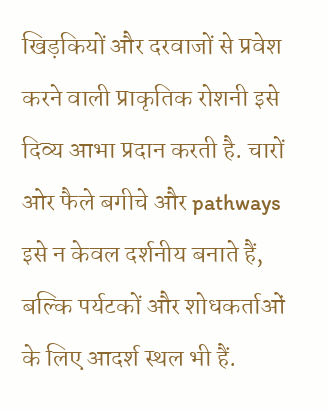खिड़कियों और दरवाजों से प्रवेश करने वाली प्राकृतिक रोशनी इसे दिव्य आभा प्रदान करती है. चारों ओर फैले बगीचे और pathways इसे न केवल दर्शनीय बनाते हैं, बल्कि पर्यटकों और शोधकर्ताओं के लिए आदर्श स्थल भी हैं.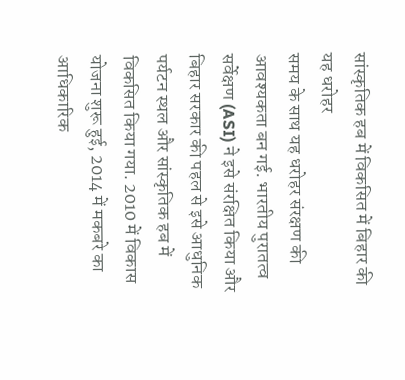सांस्कृतिक हब में विकसित में बिहार की यह धरोहर
समय के साथ यह धरोहर संरक्षण की आवश्यकता बन गई. भारतीय पुरातत्व सर्वेक्षण (ASI) ने इसे संरक्षित किया और बिहार सरकार की पहल से इसे आधुनिक पर्यटन स्थल और सांस्कृतिक हब में विकसित किया गया. 2010 में विकास योजना शुरू हुई, 2014 में मकबरे का आधिकारिक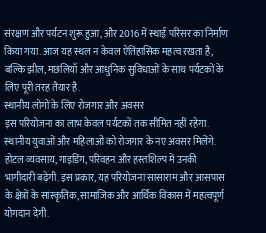संरक्षण और पर्यटन शुरू हुआ, और 2016 में स्थाई परिसर का निर्माण किया गया. आज यह स्थल न केवल ऐतिहासिक महत्व रखता है, बल्कि झील, मछलियाँ और आधुनिक सुविधाओं के साथ पर्यटकों के लिए पूरी तरह तैयार है.
स्थानीय लोगों के लिए रोजगार और अवसर
इस परियोजना का लाभ केवल पर्यटकों तक सीमित नहीं रहेगा. स्थानीय युवाओं और महिलाओं को रोजगार के नए अवसर मिलेंगे. होटल व्यवसाय, गाइडिंग, परिवहन और हस्तशिल्प में उनकी भागीदारी बढ़ेगी. इस प्रकार, यह परियोजना सासाराम और आसपास के क्षेत्रों के सांस्कृतिक, सामाजिक और आर्थिक विकास में महत्वपूर्ण योगदान देगी.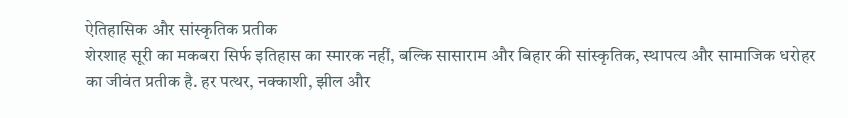ऐतिहासिक और सांस्कृतिक प्रतीक
शेरशाह सूरी का मकबरा सिर्फ इतिहास का स्मारक नहीं, बल्कि सासाराम और बिहार की सांस्कृतिक, स्थापत्य और सामाजिक धरोहर का जीवंत प्रतीक है. हर पत्थर, नक्काशी, झील और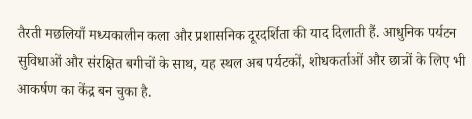तैरती मछलियाँ मध्यकालीन कला और प्रशासनिक दूरदर्शिता की याद दिलाती हैं. आधुनिक पर्यटन सुविधाओं और संरक्षित बगीचों के साथ, यह स्थल अब पर्यटकों, शोधकर्ताओं और छात्रों के लिए भी आकर्षण का केंद्र बन चुका है.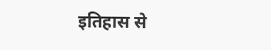इतिहास से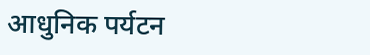आधुनिक पर्यटन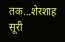तक…शेरशाह सूरी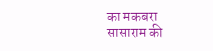का मकबरा सासाराम की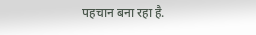पहचान बना रहा है.